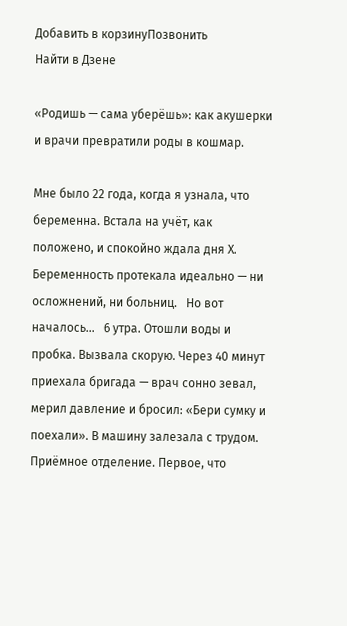Добавить в корзинуПозвонить
Найти в Дзене

«Родишь — сама уберёшь»: как акушерки и врачи превратили роды в кошмар.

Мне было 22 года, когда я узнала, что беременна. Встала на учёт, как положено, и спокойно ждала дня Х. Беременность протекала идеально — ни осложнений, ни больниц.   Но вот началось…   6 утра. Отошли воды и пробка. Вызвала скорую. Через 40 минут приехала бригада — врач сонно зевал, мерил давление и бросил: «Бери сумку и поехали». В машину залезала с трудом.   Приёмное отделение. Первое, что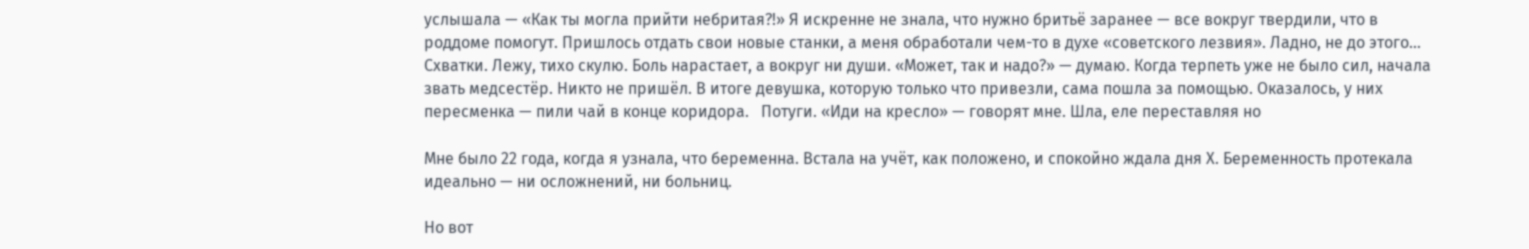услышала — «Как ты могла прийти небритая?!» Я искренне не знала, что нужно бритьё заранее — все вокруг твердили, что в роддоме помогут. Пришлось отдать свои новые станки, а меня обработали чем-то в духе «советского лезвия». Ладно, не до этого…   Схватки. Лежу, тихо скулю. Боль нарастает, а вокруг ни души. «Может, так и надо?» — думаю. Когда терпеть уже не было сил, начала звать медсестёр. Никто не пришёл. В итоге девушка, которую только что привезли, сама пошла за помощью. Оказалось, у них пересменка — пили чай в конце коридора.   Потуги. «Иди на кресло» — говорят мне. Шла, еле переставляя но

Мне было 22 года, когда я узнала, что беременна. Встала на учёт, как положено, и спокойно ждала дня Х. Беременность протекала идеально — ни осложнений, ни больниц.

Но вот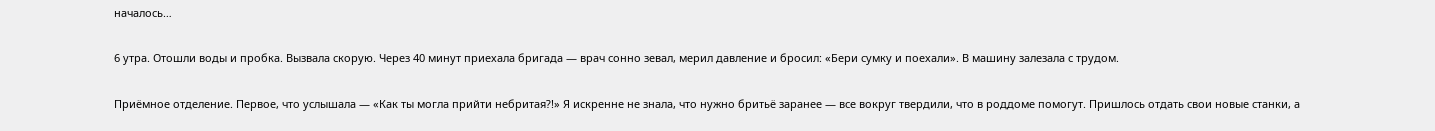началось…

6 утра. Отошли воды и пробка. Вызвала скорую. Через 40 минут приехала бригада — врач сонно зевал, мерил давление и бросил: «Бери сумку и поехали». В машину залезала с трудом.

Приёмное отделение. Первое, что услышала — «Как ты могла прийти небритая?!» Я искренне не знала, что нужно бритьё заранее — все вокруг твердили, что в роддоме помогут. Пришлось отдать свои новые станки, а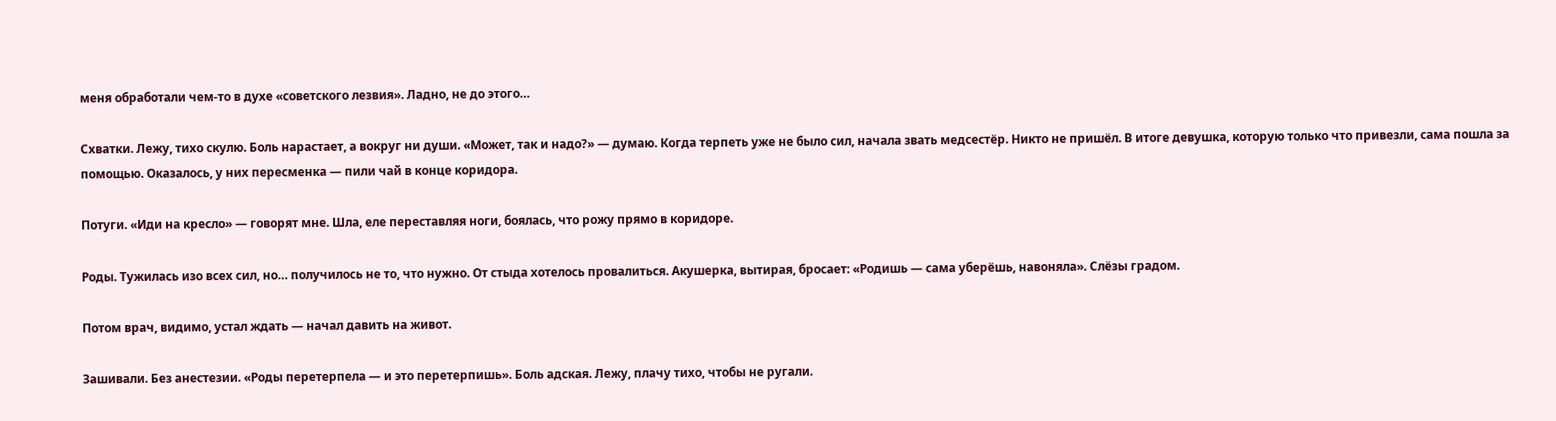меня обработали чем-то в духе «советского лезвия». Ладно, не до этого…

Схватки. Лежу, тихо скулю. Боль нарастает, а вокруг ни души. «Может, так и надо?» — думаю. Когда терпеть уже не было сил, начала звать медсестёр. Никто не пришёл. В итоге девушка, которую только что привезли, сама пошла за помощью. Оказалось, у них пересменка — пили чай в конце коридора.

Потуги. «Иди на кресло» — говорят мне. Шла, еле переставляя ноги, боялась, что рожу прямо в коридоре.

Роды. Тужилась изо всех сил, но… получилось не то, что нужно. От стыда хотелось провалиться. Акушерка, вытирая, бросает: «Родишь — сама уберёшь, навоняла». Слёзы градом.

Потом врач, видимо, устал ждать — начал давить на живот.

Зашивали. Без анестезии. «Роды перетерпела — и это перетерпишь». Боль адская. Лежу, плачу тихо, чтобы не ругали.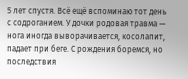5 лет спустя. Всё ещё вспоминаю тот день с содроганием. У дочки родовая травма — нога иногда выворачивается, косолапит, падает при беге. С рождения боремся, но последствия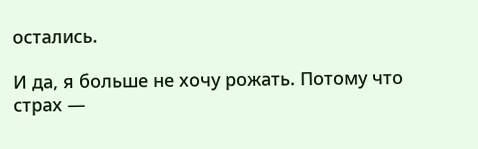остались.

И да, я больше не хочу рожать. Потому что страх —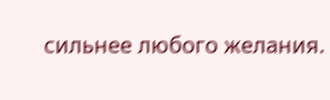сильнее любого желания.